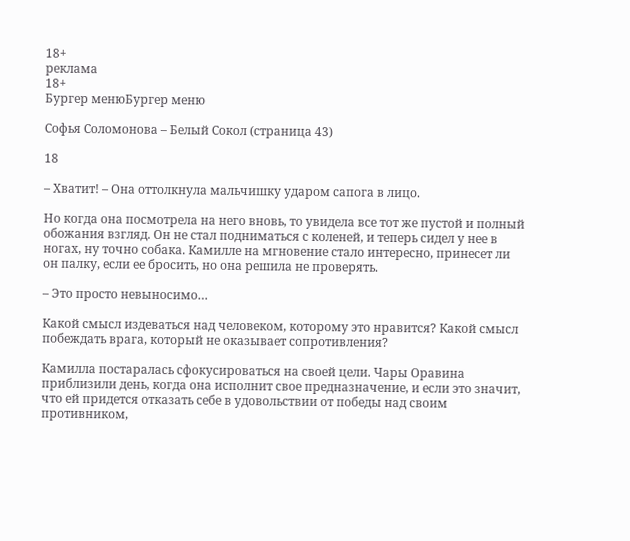18+
реклама
18+
Бургер менюБургер меню

Софья Соломонова – Белый Сокол (страница 43)

18

– Хватит! – Она оттолкнула мальчишку ударом сапога в лицо.

Но когда она посмотрела на него вновь, то увидела все тот же пустой и полный обожания взгляд. Он не стал подниматься с коленей, и теперь сидел у нее в ногах, ну точно собака. Камилле на мгновение стало интересно, принесет ли он палку, если ее бросить, но она решила не проверять.

– Это просто невыносимо…

Какой смысл издеваться над человеком, которому это нравится? Какой смысл побеждать врага, который не оказывает сопротивления?

Камилла постаралась сфокусироваться на своей цели. Чары Оравина приблизили день, когда она исполнит свое предназначение, и если это значит, что ей придется отказать себе в удовольствии от победы над своим противником,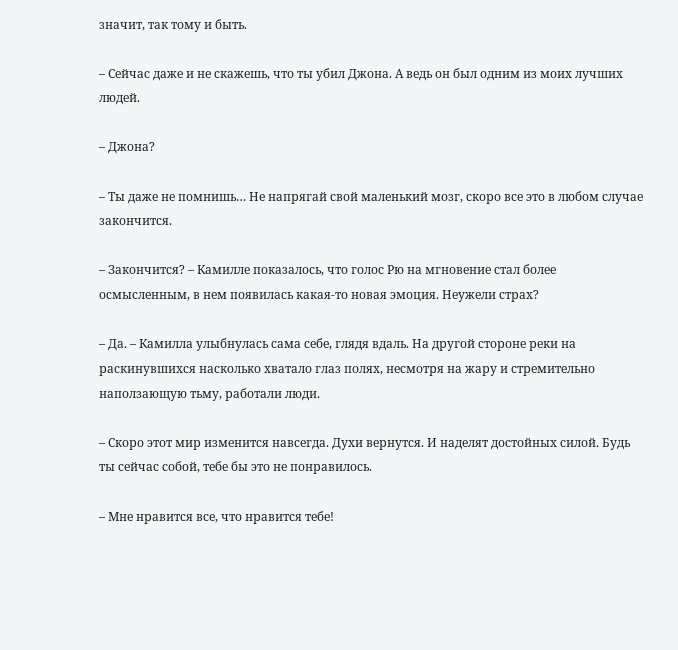значит, так тому и быть.

– Сейчас даже и не скажешь, что ты убил Джона. А ведь он был одним из моих лучших людей.

– Джона?

– Ты даже не помнишь… Не напрягай свой маленький мозг, скоро все это в любом случае закончится.

– Закончится? – Камилле показалось, что голос Рю на мгновение стал более осмысленным, в нем появилась какая-то новая эмоция. Неужели страх?

– Да. – Камилла улыбнулась сама себе, глядя вдаль. На другой стороне реки на раскинувшихся насколько хватало глаз полях, несмотря на жару и стремительно наползающую тьму, работали люди.

– Скоро этот мир изменится навсегда. Духи вернутся. И наделят достойных силой. Будь ты сейчас собой, тебе бы это не понравилось.

– Мне нравится все, что нравится тебе!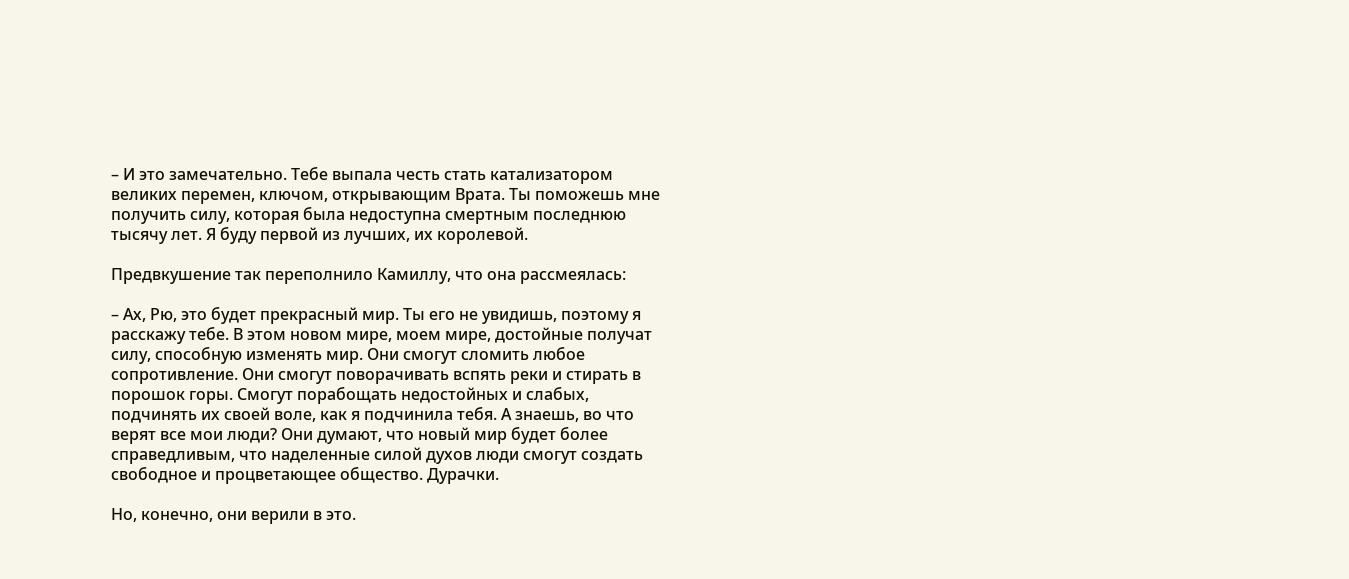– И это замечательно. Тебе выпала честь стать катализатором великих перемен, ключом, открывающим Врата. Ты поможешь мне получить силу, которая была недоступна смертным последнюю тысячу лет. Я буду первой из лучших, их королевой.

Предвкушение так переполнило Камиллу, что она рассмеялась:

– Ах, Рю, это будет прекрасный мир. Ты его не увидишь, поэтому я расскажу тебе. В этом новом мире, моем мире, достойные получат силу, способную изменять мир. Они смогут сломить любое сопротивление. Они смогут поворачивать вспять реки и стирать в порошок горы. Смогут порабощать недостойных и слабых, подчинять их своей воле, как я подчинила тебя. А знаешь, во что верят все мои люди? Они думают, что новый мир будет более справедливым, что наделенные силой духов люди смогут создать свободное и процветающее общество. Дурачки.

Но, конечно, они верили в это.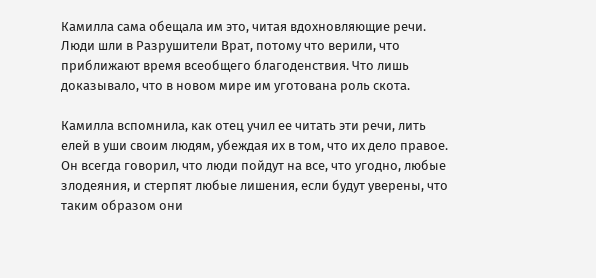Камилла сама обещала им это, читая вдохновляющие речи. Люди шли в Разрушители Врат, потому что верили, что приближают время всеобщего благоденствия. Что лишь доказывало, что в новом мире им уготована роль скота.

Камилла вспомнила, как отец учил ее читать эти речи, лить елей в уши своим людям, убеждая их в том, что их дело правое. Он всегда говорил, что люди пойдут на все, что угодно, любые злодеяния, и стерпят любые лишения, если будут уверены, что таким образом они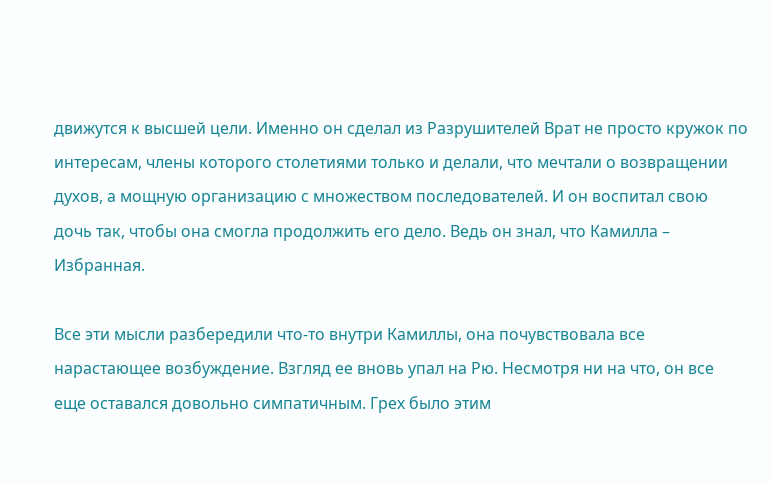движутся к высшей цели. Именно он сделал из Разрушителей Врат не просто кружок по интересам, члены которого столетиями только и делали, что мечтали о возвращении духов, а мощную организацию с множеством последователей. И он воспитал свою дочь так, чтобы она смогла продолжить его дело. Ведь он знал, что Камилла – Избранная.

Все эти мысли разбередили что-то внутри Камиллы, она почувствовала все нарастающее возбуждение. Взгляд ее вновь упал на Рю. Несмотря ни на что, он все еще оставался довольно симпатичным. Грех было этим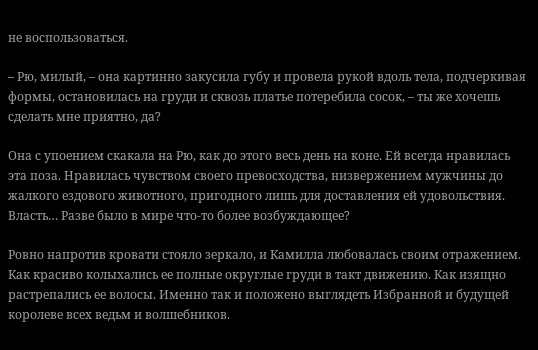не воспользоваться.

– Рю, милый, – она картинно закусила губу и провела рукой вдоль тела, подчеркивая формы, остановилась на груди и сквозь платье потеребила сосок, – ты же хочешь сделать мне приятно, да?

Она с упоением скакала на Рю, как до этого весь день на коне. Ей всегда нравилась эта поза. Нравилась чувством своего превосходства, низвержением мужчины до жалкого ездового животного, пригодного лишь для доставления ей удовольствия. Власть… Разве было в мире что-то более возбуждающее?

Ровно напротив кровати стояло зеркало, и Камилла любовалась своим отражением. Как красиво колыхались ее полные округлые груди в такт движению. Как изящно растрепались ее волосы. Именно так и положено выглядеть Избранной и будущей королеве всех ведьм и волшебников.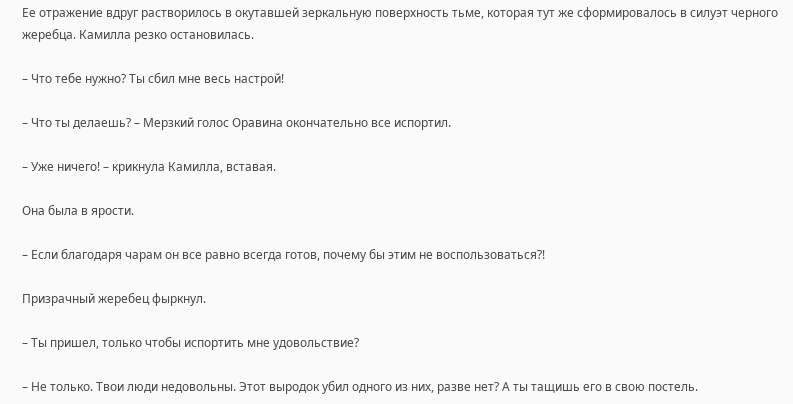Ее отражение вдруг растворилось в окутавшей зеркальную поверхность тьме, которая тут же сформировалось в силуэт черного жеребца. Камилла резко остановилась.

– Что тебе нужно? Ты сбил мне весь настрой!

– Что ты делаешь? – Мерзкий голос Оравина окончательно все испортил.

– Уже ничего! – крикнула Камилла, вставая.

Она была в ярости.

– Если благодаря чарам он все равно всегда готов, почему бы этим не воспользоваться?!

Призрачный жеребец фыркнул.

– Ты пришел, только чтобы испортить мне удовольствие?

– Не только. Твои люди недовольны. Этот выродок убил одного из них, разве нет? А ты тащишь его в свою постель.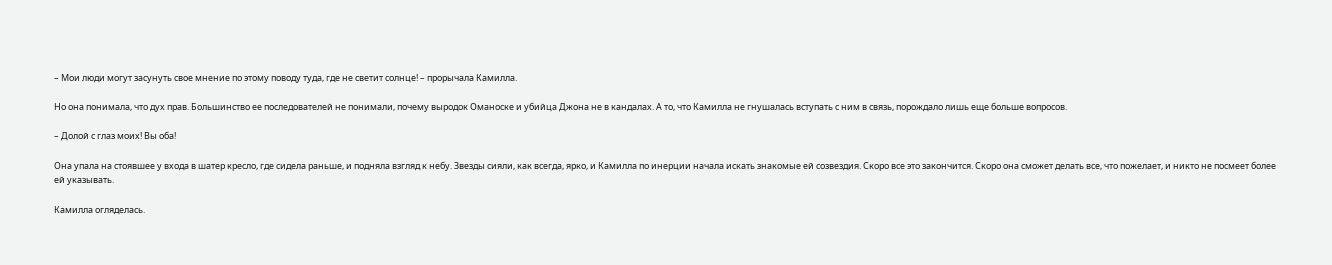– Мои люди могут засунуть свое мнение по этому поводу туда, где не светит солнце! – прорычала Камилла.

Но она понимала, что дух прав. Большинство ее последователей не понимали, почему выродок Оманоске и убийца Джона не в кандалах. А то, что Камилла не гнушалась вступать с ним в связь, порождало лишь еще больше вопросов.

– Долой с глаз моих! Вы оба!

Она упала на стоявшее у входа в шатер кресло, где сидела раньше, и подняла взгляд к небу. Звезды сияли, как всегда, ярко, и Камилла по инерции начала искать знакомые ей созвездия. Скоро все это закончится. Скоро она сможет делать все, что пожелает, и никто не посмеет более ей указывать.

Камилла огляделась.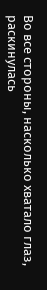Во все стороны, насколько хватало глаз, раскинулась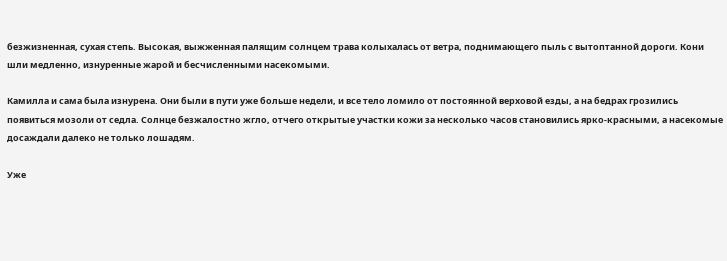безжизненная, сухая степь. Высокая, выжженная палящим солнцем трава колыхалась от ветра, поднимающего пыль с вытоптанной дороги. Кони шли медленно, изнуренные жарой и бесчисленными насекомыми.

Камилла и сама была изнурена. Они были в пути уже больше недели, и все тело ломило от постоянной верховой езды, а на бедрах грозились появиться мозоли от седла. Солнце безжалостно жгло, отчего открытые участки кожи за несколько часов становились ярко-красными, а насекомые досаждали далеко не только лошадям.

Уже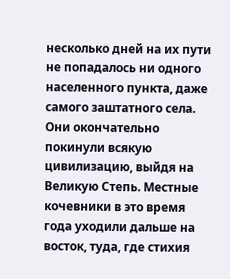несколько дней на их пути не попадалось ни одного населенного пункта, даже самого заштатного села. Они окончательно покинули всякую цивилизацию, выйдя на Великую Степь. Местные кочевники в это время года уходили дальше на восток, туда, где стихия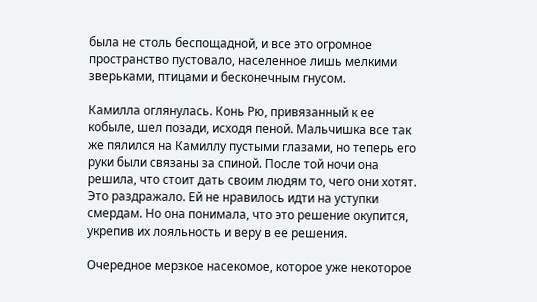была не столь беспощадной, и все это огромное пространство пустовало, населенное лишь мелкими зверьками, птицами и бесконечным гнусом.

Камилла оглянулась. Конь Рю, привязанный к ее кобыле, шел позади, исходя пеной. Мальчишка все так же пялился на Камиллу пустыми глазами, но теперь его руки были связаны за спиной. После той ночи она решила, что стоит дать своим людям то, чего они хотят. Это раздражало. Ей не нравилось идти на уступки смердам. Но она понимала, что это решение окупится, укрепив их лояльность и веру в ее решения.

Очередное мерзкое насекомое, которое уже некоторое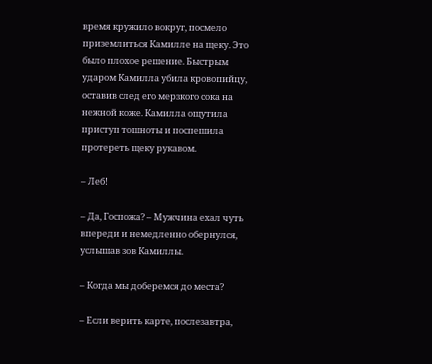время кружило вокруг, посмело приземлиться Камилле на щеку. Это было плохое решение. Быстрым ударом Камилла убила кровопийцу, оставив след его мерзкого сока на нежной коже. Камилла ощутила приступ тошноты и поспешила протереть щеку рукавом.

– Леб!

– Да, Госпожа? – Мужчина ехал чуть впереди и немедленно обернулся, услышав зов Камиллы.

– Когда мы доберемся до места?

– Если верить карте, послезавтра,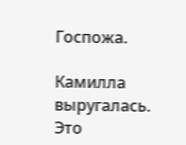Госпожа.

Камилла выругалась. Это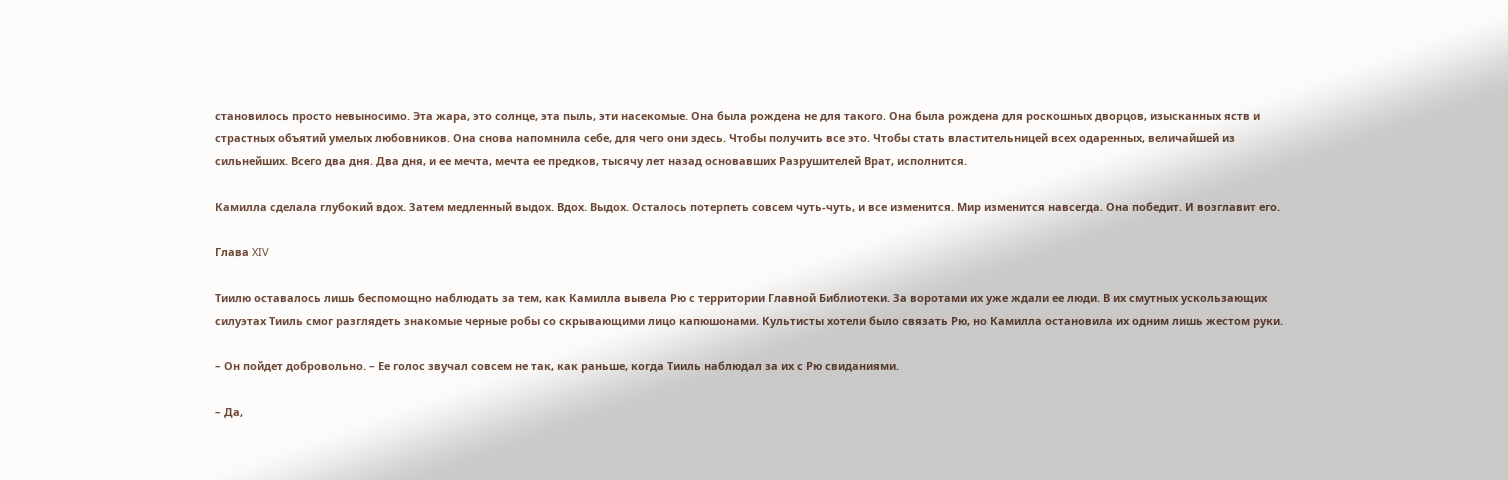становилось просто невыносимо. Эта жара, это солнце, эта пыль, эти насекомые. Она была рождена не для такого. Она была рождена для роскошных дворцов, изысканных яств и страстных объятий умелых любовников. Она снова напомнила себе, для чего они здесь. Чтобы получить все это. Чтобы стать властительницей всех одаренных, величайшей из сильнейших. Всего два дня. Два дня, и ее мечта, мечта ее предков, тысячу лет назад основавших Разрушителей Врат, исполнится.

Камилла сделала глубокий вдох. Затем медленный выдох. Вдох. Выдох. Осталось потерпеть совсем чуть-чуть, и все изменится. Мир изменится навсегда. Она победит. И возглавит его.

Глава XIV

Тиилю оставалось лишь беспомощно наблюдать за тем, как Камилла вывела Рю с территории Главной Библиотеки. За воротами их уже ждали ее люди. В их смутных ускользающих силуэтах Тииль смог разглядеть знакомые черные робы со скрывающими лицо капюшонами. Культисты хотели было связать Рю, но Камилла остановила их одним лишь жестом руки.

– Он пойдет добровольно. – Ее голос звучал совсем не так, как раньше, когда Тииль наблюдал за их с Рю свиданиями.

– Да,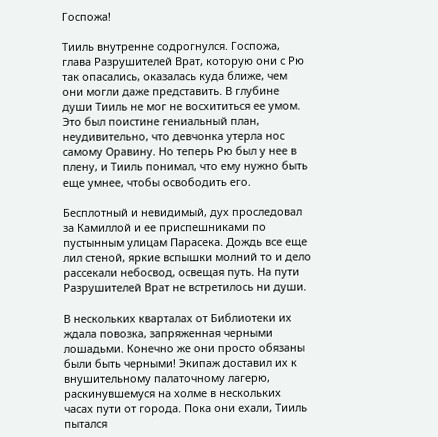Госпожа!

Тииль внутренне содрогнулся. Госпожа, глава Разрушителей Врат, которую они с Рю так опасались, оказалась куда ближе, чем они могли даже представить. В глубине души Тииль не мог не восхититься ее умом. Это был поистине гениальный план, неудивительно, что девчонка утерла нос самому Оравину. Но теперь Рю был у нее в плену, и Тииль понимал, что ему нужно быть еще умнее, чтобы освободить его.

Бесплотный и невидимый, дух проследовал за Камиллой и ее приспешниками по пустынным улицам Парасека. Дождь все еще лил стеной, яркие вспышки молний то и дело рассекали небосвод, освещая путь. На пути Разрушителей Врат не встретилось ни души.

В нескольких кварталах от Библиотеки их ждала повозка, запряженная черными лошадьми. Конечно же они просто обязаны были быть черными! Экипаж доставил их к внушительному палаточному лагерю, раскинувшемуся на холме в нескольких часах пути от города. Пока они ехали, Тииль пытался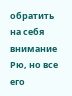обратить на себя внимание Рю, но все его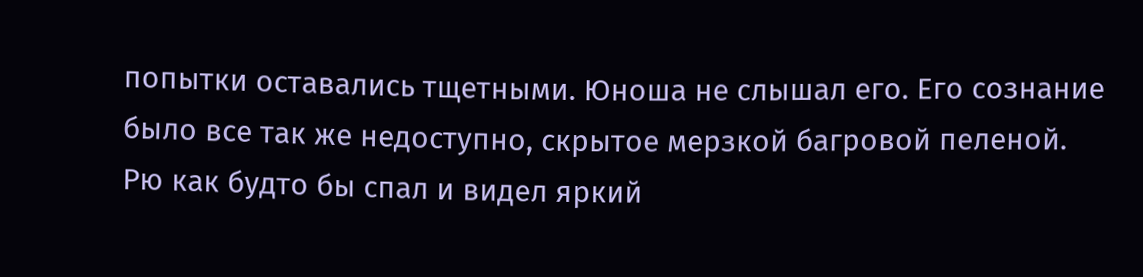попытки оставались тщетными. Юноша не слышал его. Его сознание было все так же недоступно, скрытое мерзкой багровой пеленой. Рю как будто бы спал и видел яркий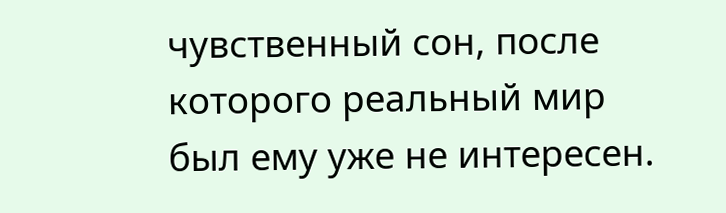чувственный сон, после которого реальный мир был ему уже не интересен.